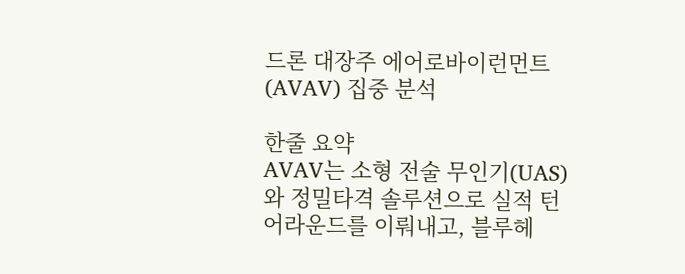드론 대장주 에어로바이런먼트(AVAV) 집중 분석

한줄 요약
AVAV는 소형 전술 무인기(UAS)와 정밀타격 솔루션으로 실적 턴어라운드를 이뤄내고, 블루헤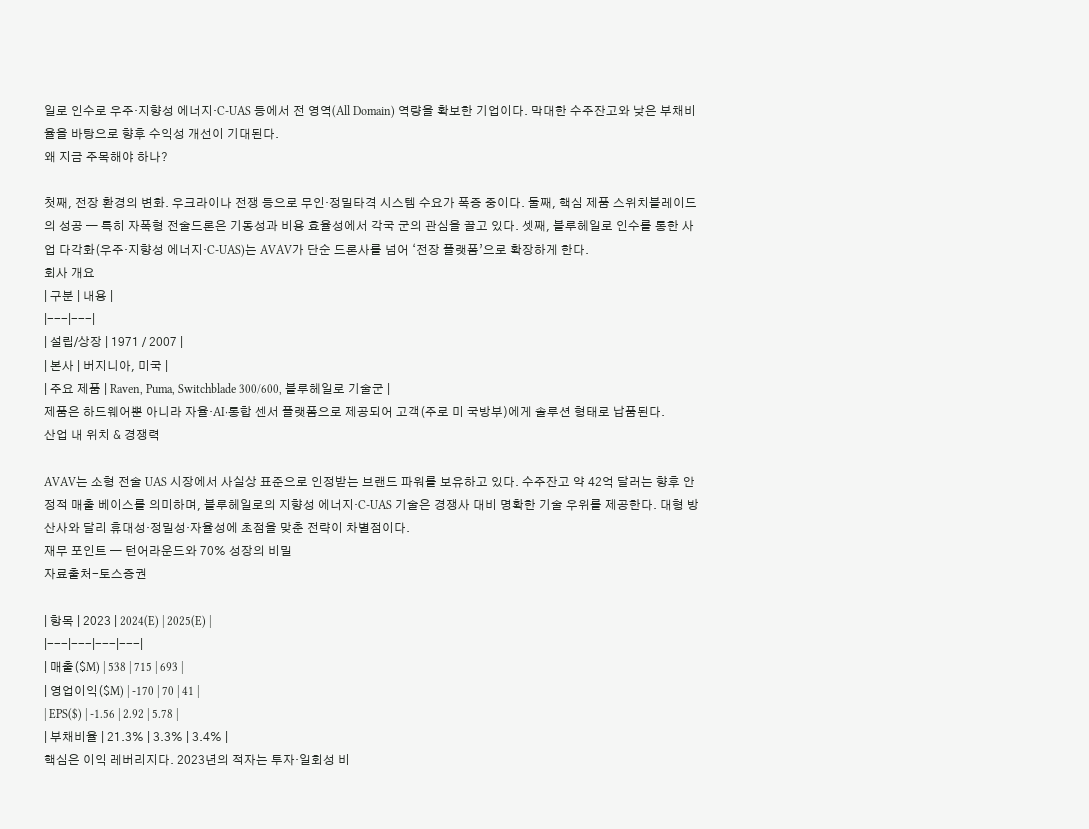일로 인수로 우주·지향성 에너지·C-UAS 등에서 전 영역(All Domain) 역량을 확보한 기업이다. 막대한 수주잔고와 낮은 부채비율을 바탕으로 향후 수익성 개선이 기대된다.
왜 지금 주목해야 하나?

첫째, 전장 환경의 변화. 우크라이나 전쟁 등으로 무인·정밀타격 시스템 수요가 폭증 중이다. 둘째, 핵심 제품 스위치블레이드의 성공 — 특히 자폭형 전술드론은 기동성과 비용 효율성에서 각국 군의 관심을 끌고 있다. 셋째, 블루헤일로 인수를 통한 사업 다각화(우주·지향성 에너지·C-UAS)는 AVAV가 단순 드론사를 넘어 ‘전장 플랫폼’으로 확장하게 한다.
회사 개요
| 구분 | 내용 |
|---|---|
| 설립/상장 | 1971 / 2007 |
| 본사 | 버지니아, 미국 |
| 주요 제품 | Raven, Puma, Switchblade 300/600, 블루헤일로 기술군 |
제품은 하드웨어뿐 아니라 자율·AI·통합 센서 플랫폼으로 제공되어 고객(주로 미 국방부)에게 솔루션 형태로 납품된다.
산업 내 위치 & 경쟁력

AVAV는 소형 전술 UAS 시장에서 사실상 표준으로 인정받는 브랜드 파워를 보유하고 있다. 수주잔고 약 42억 달러는 향후 안정적 매출 베이스를 의미하며, 블루헤일로의 지향성 에너지·C-UAS 기술은 경쟁사 대비 명확한 기술 우위를 제공한다. 대형 방산사와 달리 휴대성·정밀성·자율성에 초점을 맞춘 전략이 차별점이다.
재무 포인트 — 턴어라운드와 70% 성장의 비밀
자료출처-토스증권

| 항목 | 2023 | 2024(E) | 2025(E) |
|---|---|---|---|
| 매출($M) | 538 | 715 | 693 |
| 영업이익($M) | -170 | 70 | 41 |
| EPS($) | -1.56 | 2.92 | 5.78 |
| 부채비율 | 21.3% | 3.3% | 3.4% |
핵심은 이익 레버리지다. 2023년의 적자는 투자·일회성 비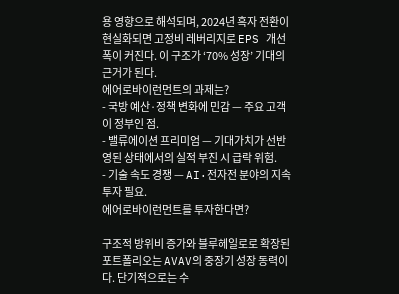용 영향으로 해석되며, 2024년 흑자 전환이 현실화되면 고정비 레버리지로 EPS 개선 폭이 커진다. 이 구조가 ‘70% 성장’ 기대의 근거가 된다.
에어로바이런먼트의 과제는?
- 국방 예산·정책 변화에 민감 — 주요 고객이 정부인 점.
- 밸류에이션 프리미엄 — 기대가치가 선반영된 상태에서의 실적 부진 시 급락 위험.
- 기술 속도 경쟁 — AI·전자전 분야의 지속 투자 필요.
에어로바이런먼트를 투자한다면?

구조적 방위비 증가와 블루헤일로로 확장된 포트폴리오는 AVAV의 중장기 성장 동력이다. 단기적으로는 수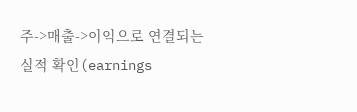주->매출->이익으로 연결되는 실적 확인(earnings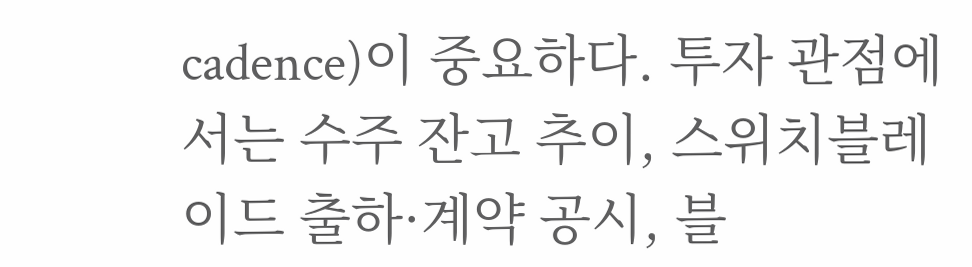cadence)이 중요하다. 투자 관점에서는 수주 잔고 추이, 스위치블레이드 출하·계약 공시, 블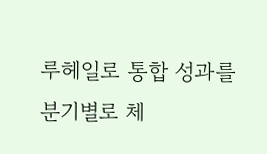루헤일로 통합 성과를 분기별로 체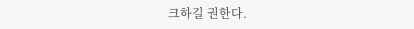크하길 권한다.